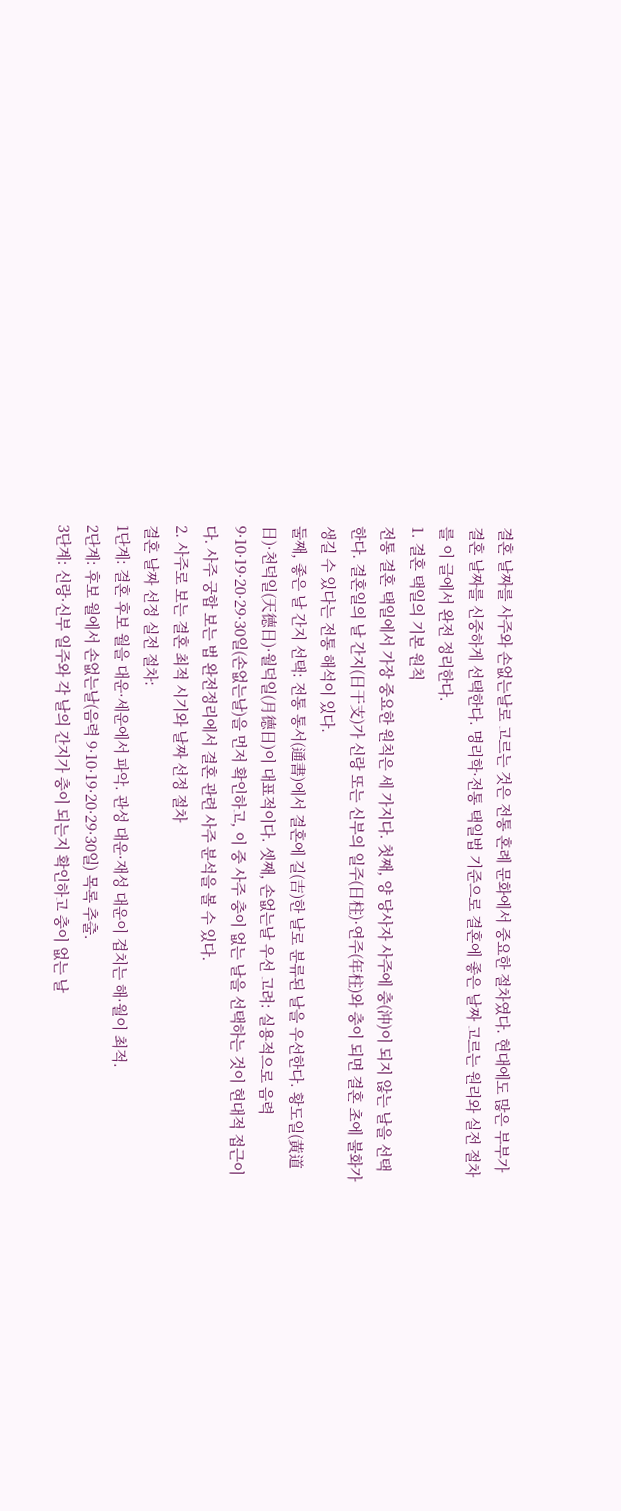결혼 날짜를 사주와 손없는날로 고르는 것은 전통 혼례 문화에서 중요한 절차였다. 현대에도 많은 부부가 결혼 날짜를 신중하게 선택한다. 명리학·전통 택일법 기준으로 결혼에 좋은 날짜 고르는 원리와 실전 절차를 이 글에서 완전 정리한다.
1. 결혼 택일의 기본 원칙
전통 결혼 택일에서 가장 중요한 원칙은 세 가지다. 첫째, 양 당사자 사주에 충(沖)이 되지 않는 날을 선택한다. 결혼일의 날 간지(日干支)가 신랑 또는 신부의 일주(日柱)·연주(年柱)와 충이 되면 결혼 초에 불화가 생길 수 있다는 전통 해석이 있다.
둘째, 좋은 날 간지 선택: 전통 통서(通書)에서 결혼에 길(吉)한 날로 분류된 날을 우선한다. 황도일(黃道日)·천덕일(天德日)·월덕일(月德日)이 대표적이다. 셋째, 손없는날 우선 고려: 실용적으로 음력 9·10·19·20·29·30일(손없는날)을 먼저 확인하고, 이 중 사주 충이 없는 날을 선택하는 것이 현대적 접근이다. 사주 궁합 보는 법 완전정리에서 결혼 관련 사주 분석을 볼 수 있다.
2. 사주로 보는 결혼 최적 시기와 날짜 선정 절차
결혼 날짜 선정 실전 절차:
1단계: 결혼 후보 월을 대운·세운에서 파악. 관성 대운·재성 대운이 겹치는 해·월이 최적.
2단계: 후보 월에서 손없는날(음력 9·10·19·20·29·30일) 목록 추출.
3단계: 신랑·신부 일주와 각 날의 간지가 충이 되는지 확인하고 충이 없는 날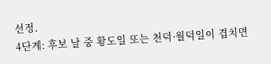선정.
4단계: 후보 날 중 황도일 또는 천덕·월덕일이 겹치면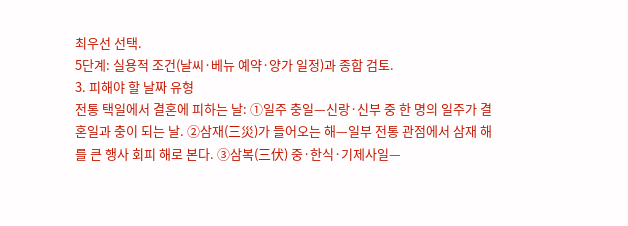최우선 선택.
5단계: 실용적 조건(날씨·베뉴 예약·양가 일정)과 종합 검토.
3. 피해야 할 날짜 유형
전통 택일에서 결혼에 피하는 날: ①일주 충일—신랑·신부 중 한 명의 일주가 결혼일과 충이 되는 날. ②삼재(三災)가 들어오는 해—일부 전통 관점에서 삼재 해를 큰 행사 회피 해로 본다. ③삼복(三伏) 중·한식·기제사일—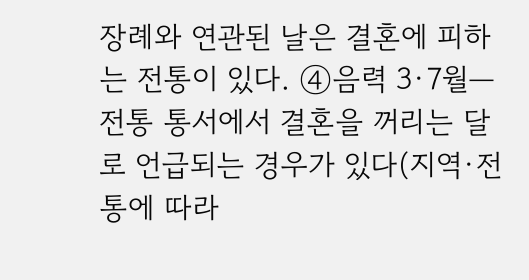장례와 연관된 날은 결혼에 피하는 전통이 있다. ④음력 3·7월—전통 통서에서 결혼을 꺼리는 달로 언급되는 경우가 있다(지역·전통에 따라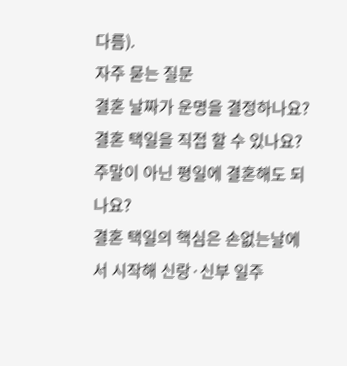다름).
자주 묻는 질문
결혼 날짜가 운명을 결정하나요?
결혼 택일을 직접 할 수 있나요?
주말이 아닌 평일에 결혼해도 되나요?
결혼 택일의 핵심은 손없는날에서 시작해 신랑·신부 일주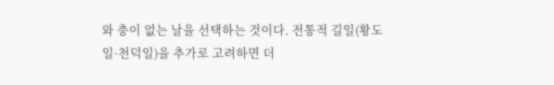와 충이 없는 날을 선택하는 것이다. 전통적 길일(황도일·천덕일)을 추가로 고려하면 더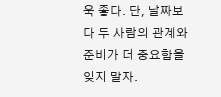욱 좋다. 단, 날짜보다 두 사람의 관계와 준비가 더 중요함을 잊지 말자.